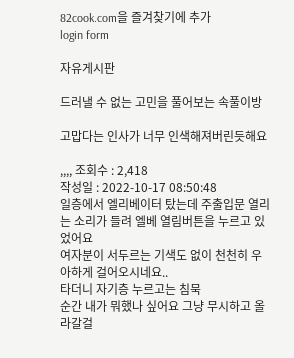82cook.com을 즐겨찾기에 추가
login form

자유게시판

드러낼 수 없는 고민을 풀어보는 속풀이방

고맙다는 인사가 너무 인색해져버린듯해요

,,,, 조회수 : 2,418
작성일 : 2022-10-17 08:50:48
일층에서 엘리베이터 탔는데 주출입문 열리는 소리가 들려 엘베 열림버튼을 누르고 있었어요
여자분이 서두르는 기색도 없이 천천히 우아하게 걸어오시네요..
타더니 자기층 누르고는 침묵
순간 내가 뭐했나 싶어요 그냥 무시하고 올라갈걸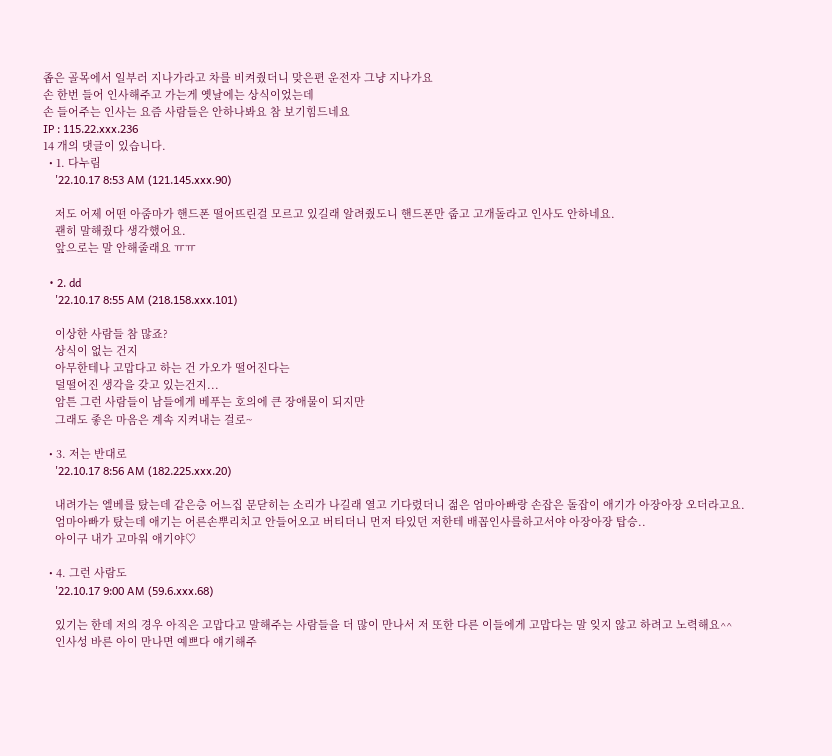좁은 골목에서 일부러 지나가라고 차를 비켜줬더니 맞은편 운전자 그냥 지나가요
손 한번 들어 인사해주고 가는게 옛날에는 상식이었는데
손 들어주는 인사는 요즘 사람들은 안하나봐요 참 보기힘드네요
IP : 115.22.xxx.236
14 개의 댓글이 있습니다.
  • 1. 다누림
    '22.10.17 8:53 AM (121.145.xxx.90)

    저도 어제 어떤 아줌마가 핸드폰 떨어뜨린걸 모르고 있길래 알려줬도니 핸드폰만 줍고 고개돌라고 인사도 안하네요.
    괜히 말해줬다 생각했어요.
    앞으로는 말 안해줄래요 ㅠㅠ

  • 2. dd
    '22.10.17 8:55 AM (218.158.xxx.101)

    이상한 사람들 참 많죠?
    상식이 없는 건지
    아무한테나 고맙다고 하는 건 가오가 떨어진다는
    덜떨어진 생각을 갖고 있는건지...
    암튼 그런 사람들이 남들에게 베푸는 호의에 큰 장애물이 되지만
    그래도 좋은 마음은 계속 지켜내는 걸로~

  • 3. 저는 반대로
    '22.10.17 8:56 AM (182.225.xxx.20)

    내려가는 엘베를 탔는데 같은층 어느집 문닫히는 소리가 나길래 열고 기다렸더니 젊은 엄마아빠랑 손잡은 돌잡이 애기가 아장아장 오더라고요.
    엄마아빠가 탔는데 애기는 어른손뿌리치고 안들어오고 버티더니 먼저 타있던 저한테 배꼽인사를하고서야 아장아장 탑승..
    아이구 내가 고마워 애기야♡

  • 4. 그런 사람도
    '22.10.17 9:00 AM (59.6.xxx.68)

    있기는 한데 저의 경우 아직은 고맙다고 말해주는 사람들을 더 많이 만나서 저 또한 다른 이들에게 고맙다는 말 잊지 않고 하려고 노력해요^^
    인사성 바른 아이 만나면 예쁘다 얘기해주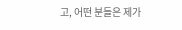고, 어떤 분들은 제가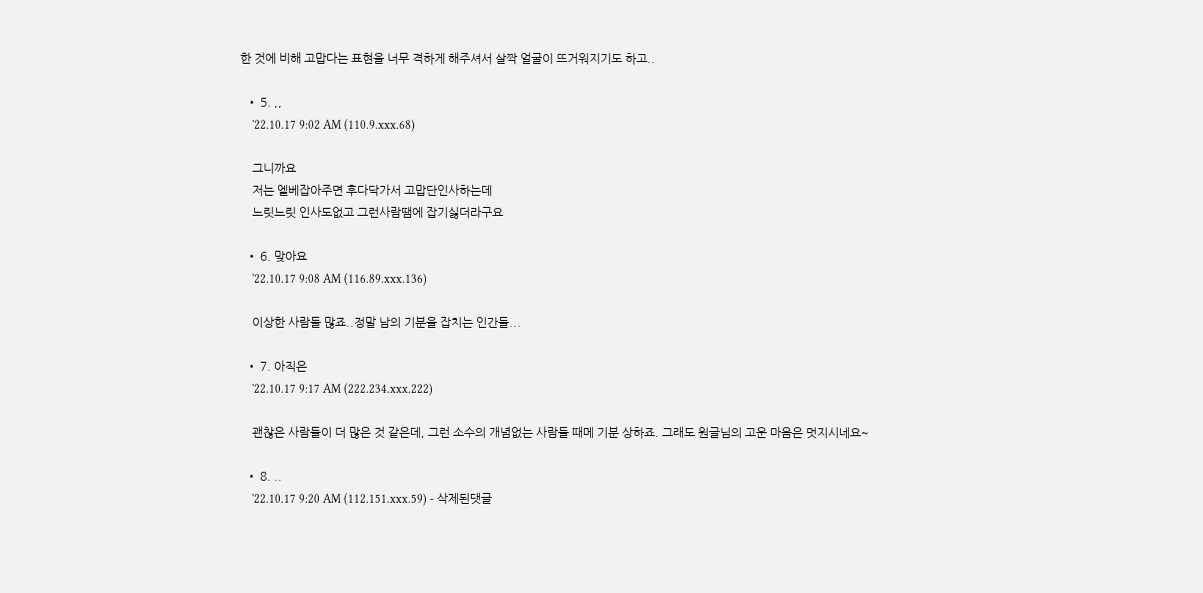한 것에 비해 고맙다는 표현을 너무 격하게 해주셔서 살짝 얼굴이 뜨거워지기도 하고..

  • 5. ,,
    '22.10.17 9:02 AM (110.9.xxx.68)

    그니까요
    저는 엘베잡아주면 후다닥가서 고맙단인사하는데
    느릿느릿 인사도없고 그런사람땜에 잡기싫더라구요

  • 6. 맞아요
    '22.10.17 9:08 AM (116.89.xxx.136)

    이상한 사람들 많죠..정말 남의 기분을 잡치는 인간들...

  • 7. 아직은
    '22.10.17 9:17 AM (222.234.xxx.222)

    괜찮은 사람들이 더 많은 것 같은데, 그런 소수의 개념없는 사람들 때메 기분 상하죠. 그래도 원글님의 고운 마음은 멋지시네요~

  • 8. ..
    '22.10.17 9:20 AM (112.151.xxx.59) - 삭제된댓글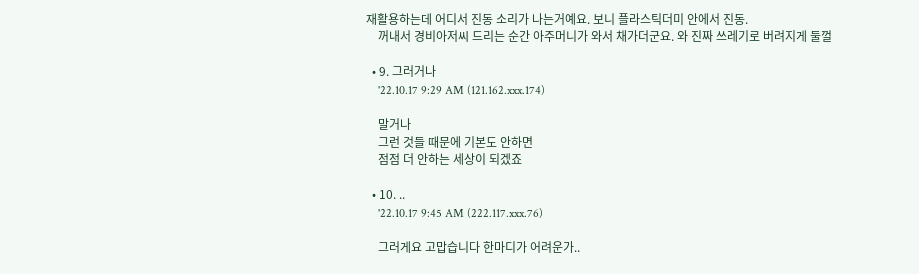재활용하는데 어디서 진동 소리가 나는거예요. 보니 플라스틱더미 안에서 진동.
    꺼내서 경비아저씨 드리는 순간 아주머니가 와서 채가더군요. 와 진짜 쓰레기로 버려지게 둘껄

  • 9. 그러거나
    '22.10.17 9:29 AM (121.162.xxx.174)

    말거나
    그런 것들 때문에 기본도 안하면
    점점 더 안하는 세상이 되겠죠

  • 10. ..
    '22.10.17 9:45 AM (222.117.xxx.76)

    그러게요 고맙습니다 한마디가 어려운가..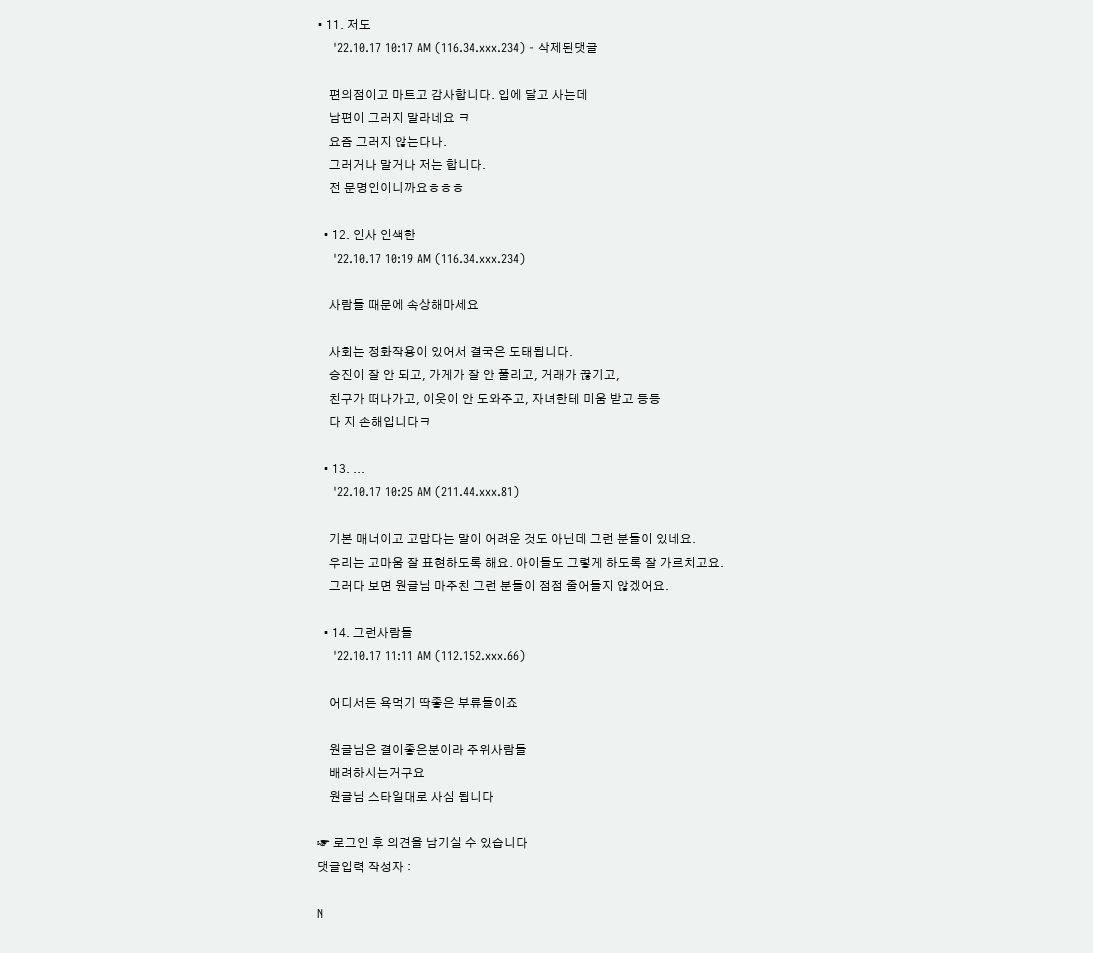• 11. 저도
    '22.10.17 10:17 AM (116.34.xxx.234) - 삭제된댓글

    편의점이고 마트고 감사합니다. 입에 달고 사는데
    남편이 그러지 말라네요 ㅋ
    요즘 그러지 않는다나.
    그러거나 말거나 저는 합니다.
    전 문명인이니까요ㅎㅎㅎ

  • 12. 인사 인색한
    '22.10.17 10:19 AM (116.34.xxx.234)

    사람들 때문에 속상해마세요

    사회는 정화작용이 있어서 결국은 도태됩니다.
    승진이 잘 안 되고, 가게가 잘 안 풀리고, 거래가 끊기고,
    친구가 떠나가고, 이웃이 안 도와주고, 자녀한테 미움 받고 등등
    다 지 손해입니다ㅋ

  • 13. ...
    '22.10.17 10:25 AM (211.44.xxx.81)

    기본 매너이고 고맙다는 말이 어려운 것도 아닌데 그런 분들이 있네요.
    우리는 고마움 잘 표현하도록 해요. 아이들도 그렇게 하도록 잘 가르치고요.
    그러다 보면 원글님 마주친 그런 분들이 점점 줄어들지 않겠어요.

  • 14. 그런사람들
    '22.10.17 11:11 AM (112.152.xxx.66)

    어디서든 욕먹기 딱좋은 부류들이죠

    원글님은 결이좋은분이라 주위사람들
    배려하시는거구요
    원글님 스타일대로 사심 됩니다

☞ 로그인 후 의견을 남기실 수 있습니다
댓글입력 작성자 :

N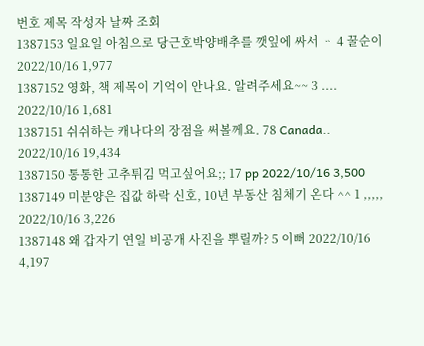번호 제목 작성자 날짜 조회
1387153 일요일 아침으로 당근호박양배추를 깻잎에 싸서 ᆢ 4 꿀순이 2022/10/16 1,977
1387152 영화, 책 제목이 기억이 안나요. 알려주세요~~ 3 .... 2022/10/16 1,681
1387151 쉬쉬하는 캐나다의 장점을 써볼께요. 78 Canada.. 2022/10/16 19,434
1387150 통통한 고추튀김 먹고싶어요;; 17 pp 2022/10/16 3,500
1387149 미분양은 집값 하락 신호, 10년 부동산 침체기 온다 ^^ 1 ,,,,, 2022/10/16 3,226
1387148 왜 갑자기 연일 비공개 사진을 뿌릴까? 5 이뻐 2022/10/16 4,197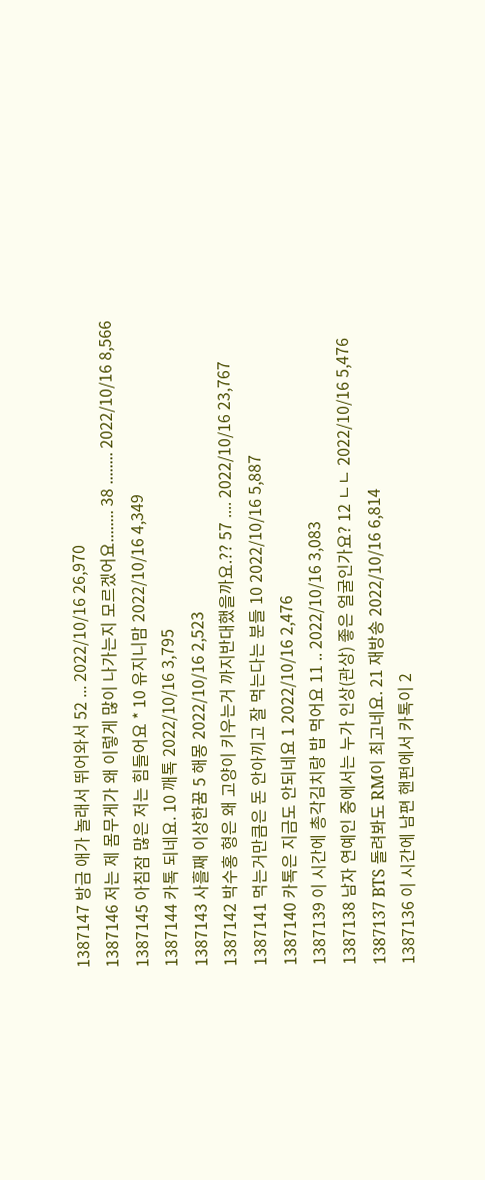1387147 방금 애가 놀래서 뛰어와서 52 ... 2022/10/16 26,970
1387146 저는 제 몸무게가 왜 이렇게 많이 나가는지 모르겠어요........ 38 ........ 2022/10/16 8,566
1387145 아침잠 많은 저는 힘들어요 * 10 유지니맘 2022/10/16 4,349
1387144 카톡 되네요. 10 깨톡 2022/10/16 3,795
1387143 사흘째 이상한꿈 5 해몽 2022/10/16 2,523
1387142 박수홍 형은 왜 고양이 키우는거 까지반대했을까요.?? 57 .... 2022/10/16 23,767
1387141 먹는거만큼은 돈 안아끼고 잘 먹는다는 분들 10 2022/10/16 5,887
1387140 카톡은 지금도 안되네요 1 2022/10/16 2,476
1387139 이 시간에 총각김치랑 밥 먹어요 11 .. 2022/10/16 3,083
1387138 남자 연예인 중에서는 누가 인상(관상) 좋은 얼굴인가요? 12 ㄴㄴ 2022/10/16 5,476
1387137 BTS 돌려봐도 RM이 최고네요. 21 재방송 2022/10/16 6,814
1387136 이 시간에 남편 핸펀에서 카톡이 2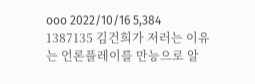ooo 2022/10/16 5,384
1387135 김건희가 저러는 이유는 언론플레이를 만능으로 알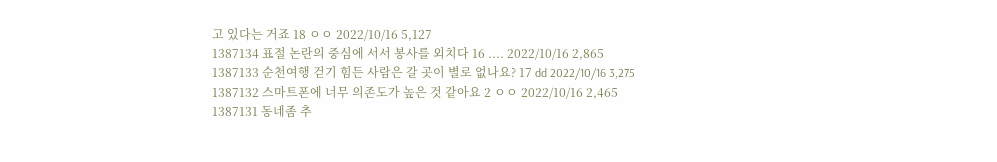고 있다는 거죠 18 ㅇㅇ 2022/10/16 5,127
1387134 표절 논란의 중심에 서서 봉사를 외치다 16 .... 2022/10/16 2,865
1387133 순천여행 걷기 힘든 사람은 갈 곳이 별로 없나요? 17 dd 2022/10/16 3,275
1387132 스마트폰에 너무 의존도가 높은 것 같아요 2 ㅇㅇ 2022/10/16 2,465
1387131 동네좀 추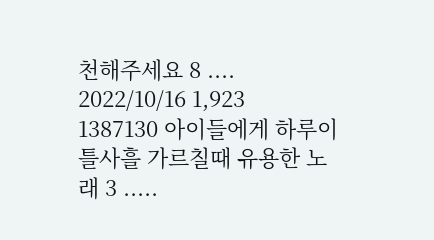천해주세요 8 .... 2022/10/16 1,923
1387130 아이들에게 하루이틀사흘 가르칠때 유용한 노래 3 .....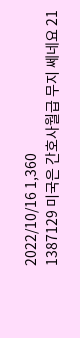2022/10/16 1,360
1387129 미국은 간호사월급 무지 쎄네요 21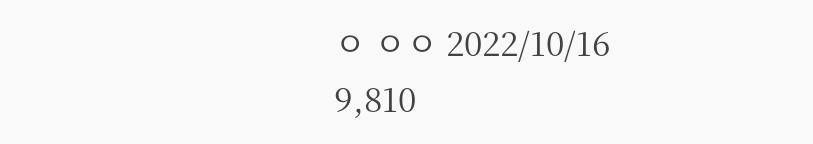ㅇ ㅇㅇ 2022/10/16 9,810